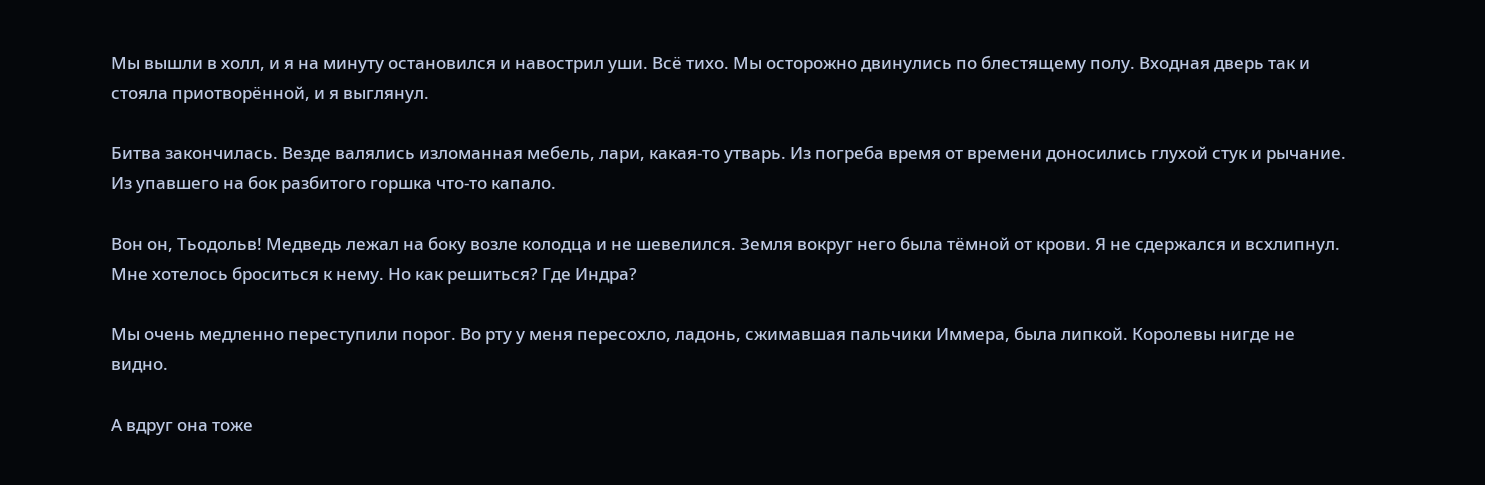Мы вышли в холл, и я на минуту остановился и навострил уши. Всё тихо. Мы осторожно двинулись по блестящему полу. Входная дверь так и стояла приотворённой, и я выглянул.

Битва закончилась. Везде валялись изломанная мебель, лари, какая-то утварь. Из погреба время от времени доносились глухой стук и рычание. Из упавшего на бок разбитого горшка что-то капало.

Вон он, Тьодольв! Медведь лежал на боку возле колодца и не шевелился. Земля вокруг него была тёмной от крови. Я не сдержался и всхлипнул. Мне хотелось броситься к нему. Но как решиться? Где Индра?

Мы очень медленно переступили порог. Во рту у меня пересохло, ладонь, сжимавшая пальчики Иммера, была липкой. Королевы нигде не видно.

А вдруг она тоже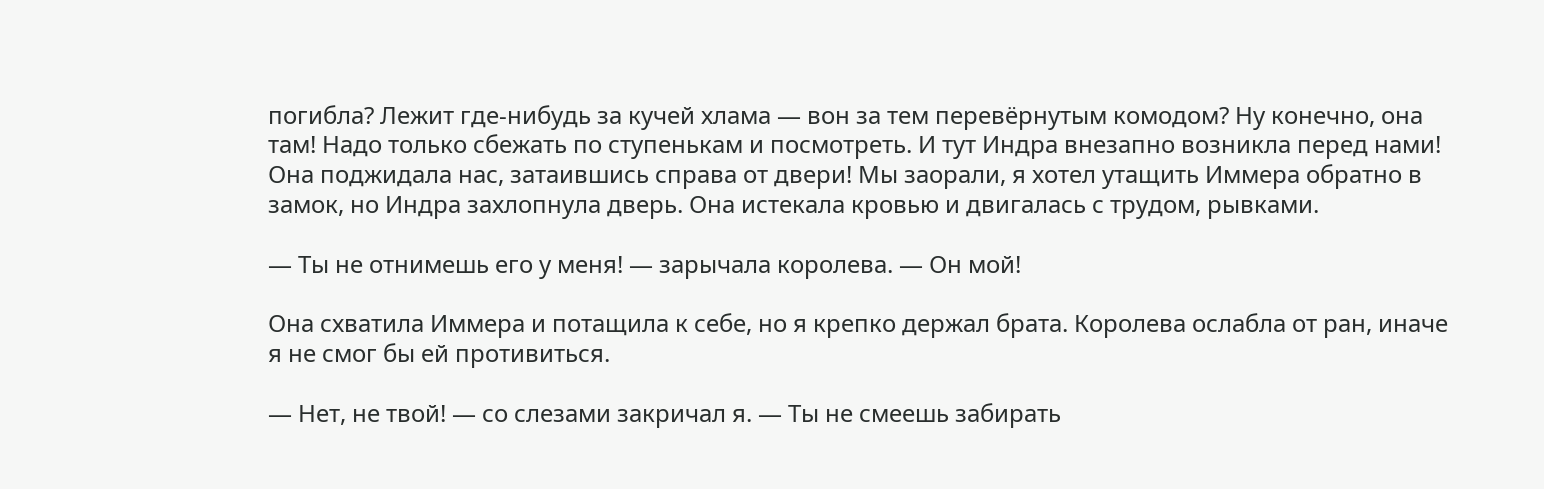погибла? Лежит где-нибудь за кучей хлама — вон за тем перевёрнутым комодом? Ну конечно, она там! Надо только сбежать по ступенькам и посмотреть. И тут Индра внезапно возникла перед нами! Она поджидала нас, затаившись справа от двери! Мы заорали, я хотел утащить Иммера обратно в замок, но Индра захлопнула дверь. Она истекала кровью и двигалась с трудом, рывками.

— Ты не отнимешь его у меня! — зарычала королева. — Он мой!

Она схватила Иммера и потащила к себе, но я крепко держал брата. Королева ослабла от ран, иначе я не смог бы ей противиться.

— Нет, не твой! — со слезами закричал я. — Ты не смеешь забирать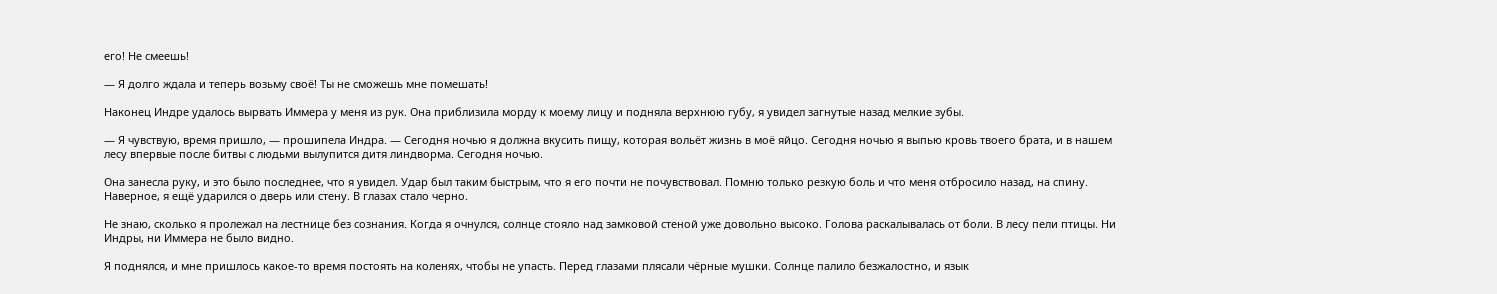его! Не смеешь!

— Я долго ждала и теперь возьму своё! Ты не сможешь мне помешать!

Наконец Индре удалось вырвать Иммера у меня из рук. Она приблизила морду к моему лицу и подняла верхнюю губу, я увидел загнутые назад мелкие зубы.

— Я чувствую, время пришло, — прошипела Индра. — Сегодня ночью я должна вкусить пищу, которая вольёт жизнь в моё яйцо. Сегодня ночью я выпью кровь твоего брата, и в нашем лесу впервые после битвы с людьми вылупится дитя линдворма. Сегодня ночью.

Она занесла руку, и это было последнее, что я увидел. Удар был таким быстрым, что я его почти не почувствовал. Помню только резкую боль и что меня отбросило назад, на спину. Наверное, я ещё ударился о дверь или стену. В глазах стало черно.

Не знаю, сколько я пролежал на лестнице без сознания. Когда я очнулся, солнце стояло над замковой стеной уже довольно высоко. Голова раскалывалась от боли. В лесу пели птицы. Ни Индры, ни Иммера не было видно.

Я поднялся, и мне пришлось какое-то время постоять на коленях, чтобы не упасть. Перед глазами плясали чёрные мушки. Солнце палило безжалостно, и язык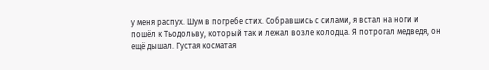у меня распух. Шум в погребе стих. Собравшись с силами, я встал на ноги и пошёл к Тьодольву, который так и лежал возле колодца. Я потрогал медведя, он ещё дышал. Густая косматая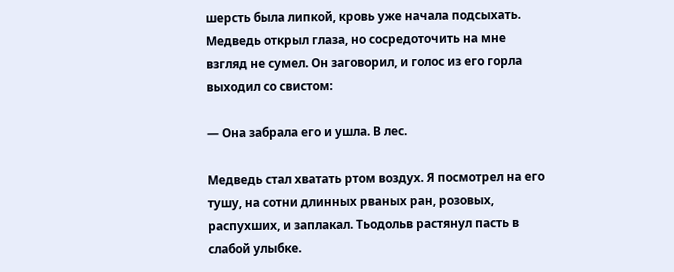шерсть была липкой, кровь уже начала подсыхать. Медведь открыл глаза, но сосредоточить на мне взгляд не сумел. Он заговорил, и голос из его горла выходил со свистом:

— Она забрала его и ушла. В лес.

Медведь стал хватать ртом воздух. Я посмотрел на его тушу, на сотни длинных рваных ран, розовых, распухших, и заплакал. Тьодольв растянул пасть в слабой улыбке.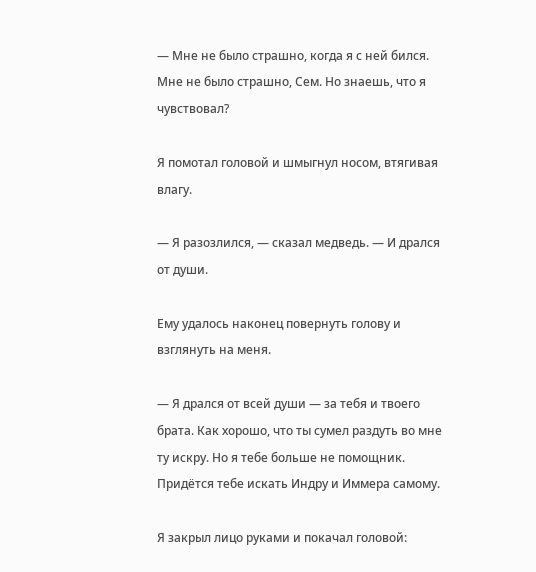— Мне не было страшно, когда я с ней бился. Мне не было страшно, Сем. Но знаешь, что я чувствовал?

Я помотал головой и шмыгнул носом, втягивая влагу.

— Я разозлился, — сказал медведь. — И дрался от души.

Ему удалось наконец повернуть голову и взглянуть на меня.

— Я дрался от всей души — за тебя и твоего брата. Как хорошо, что ты сумел раздуть во мне ту искру. Но я тебе больше не помощник. Придётся тебе искать Индру и Иммера самому.

Я закрыл лицо руками и покачал головой: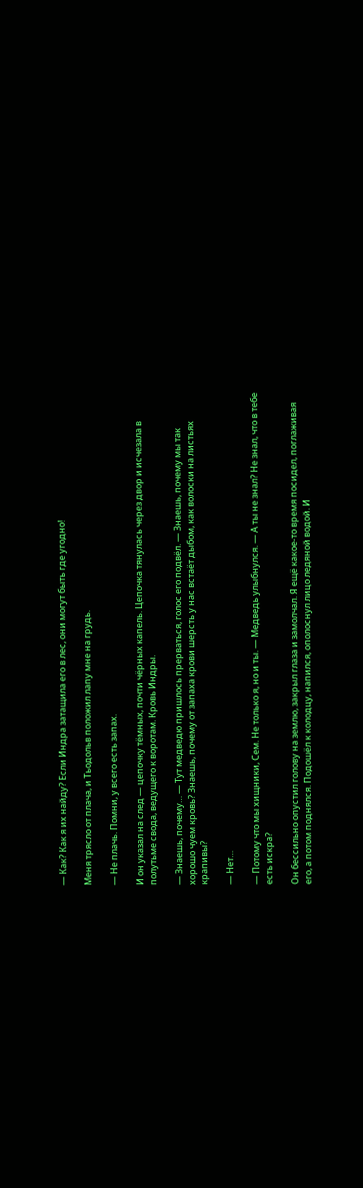— Как? Как я их найду? Если Индра затащила его в лес, они могут быть где угодно!

Меня трясло от плача, и Тьодольв положил лапу мне на грудь.

— Не плачь. Помни, у всего есть запах.

И он указал на след — цепочку тёмных, почти чёрных капель. Цепочка тянулась через двор и исчезала в полутьме свода, ведущего к воротам. Кровь Индры.

— Знаешь, почему… — Тут медведю пришлось прерваться, голос его подвёл. — Знаешь, почему мы так хорошо чуем кровь? Знаешь, почему от запаха крови шерсть у нас встаёт дыбом, как волоски на листьях крапивы?

— Нет…

— Потому что мы хищники, Сем. Не только я, но и ты. — Медведь улыбнулся. — А ты не знал? Не знал, что в тебе есть искра?

Он бессильно опустил голову на землю, закрыл глаза и замолчал. Я ещё какое-то время посидел, поглаживая его, а потом поднялся. Подошёл к колодцу, напился, ополоснул лицо ледяной водой. И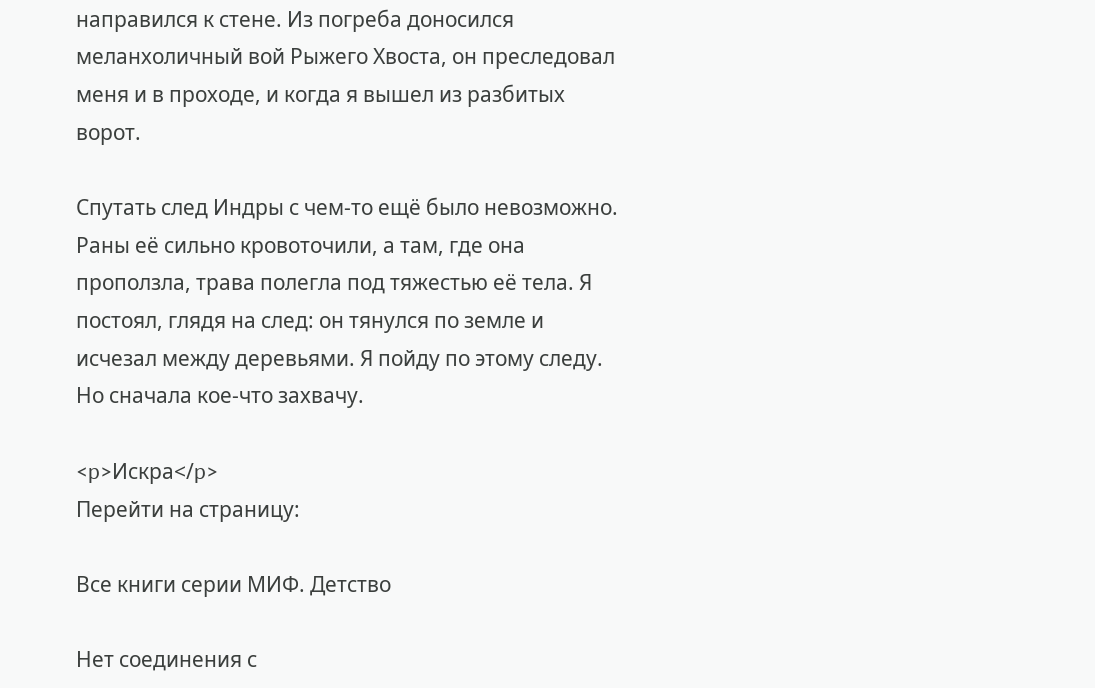направился к стене. Из погреба доносился меланхоличный вой Рыжего Хвоста, он преследовал меня и в проходе, и когда я вышел из разбитых ворот.

Спутать след Индры с чем-то ещё было невозможно. Раны её сильно кровоточили, а там, где она проползла, трава полегла под тяжестью её тела. Я постоял, глядя на след: он тянулся по земле и исчезал между деревьями. Я пойду по этому следу. Но сначала кое-что захвачу.

<p>Искра</p>
Перейти на страницу:

Все книги серии МИФ. Детство

Нет соединения с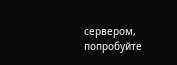сервером, попробуйте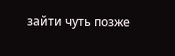зайти чуть позже